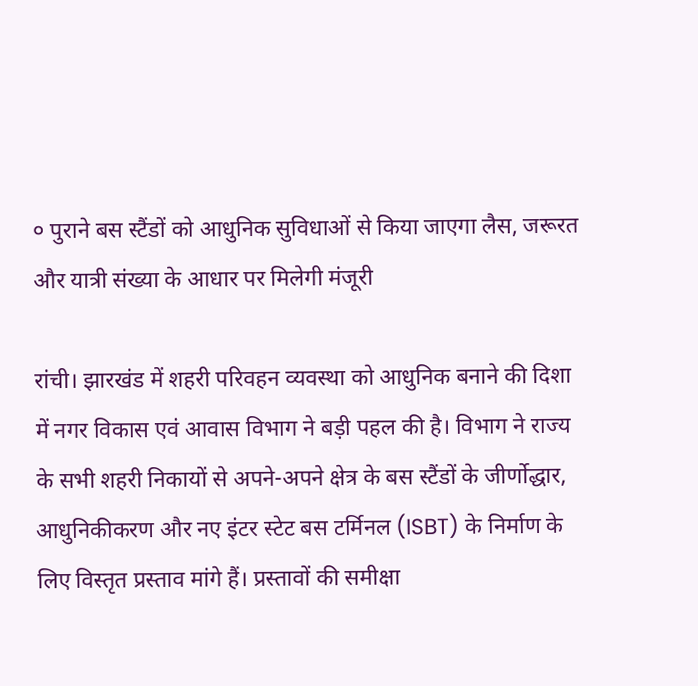० पुराने बस स्टैंडों को आधुनिक सुविधाओं से किया जाएगा लैस, जरूरत और यात्री संख्या के आधार पर मिलेगी मंजूरी

रांची। झारखंड में शहरी परिवहन व्यवस्था को आधुनिक बनाने की दिशा में नगर विकास एवं आवास विभाग ने बड़ी पहल की है। विभाग ने राज्य के सभी शहरी निकायों से अपने-अपने क्षेत्र के बस स्टैंडों के जीर्णोद्धार, आधुनिकीकरण और नए इंटर स्टेट बस टर्मिनल (ISBT) के निर्माण के लिए विस्तृत प्रस्ताव मांगे हैं। प्रस्तावों की समीक्षा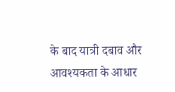के बाद यात्री दबाव और आवश्यकता के आधार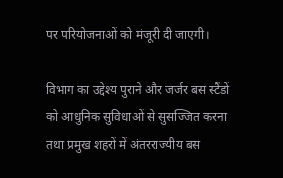पर परियोजनाओं को मंजूरी दी जाएगी।

विभाग का उद्देश्य पुराने और जर्जर बस स्टैंडों को आधुनिक सुविधाओं से सुसज्जित करना तथा प्रमुख शहरों में अंतरराज्यीय बस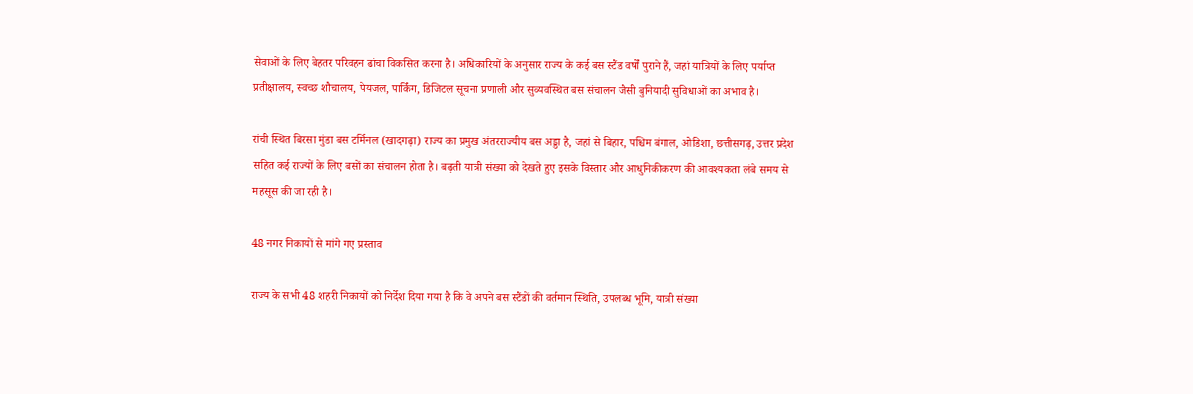सेवाओं के लिए बेहतर परिवहन ढांचा विकसित करना है। अधिकारियों के अनुसार राज्य के कई बस स्टैंड वर्षों पुराने हैं, जहां यात्रियों के लिए पर्याप्त प्रतीक्षालय, स्वच्छ शौचालय, पेयजल, पार्किंग, डिजिटल सूचना प्रणाली और सुव्यवस्थित बस संचालन जैसी बुनियादी सुविधाओं का अभाव है।

रांची स्थित बिरसा मुंडा बस टर्मिनल (खादगढ़ा) राज्य का प्रमुख अंतरराज्यीय बस अड्डा है, जहां से बिहार, पश्चिम बंगाल, ओडिशा, छत्तीसगढ़, उत्तर प्रदेश सहित कई राज्यों के लिए बसों का संचालन होता है। बढ़ती यात्री संख्या को देखते हुए इसके विस्तार और आधुनिकीकरण की आवश्यकता लंबे समय से महसूस की जा रही है।

48 नगर निकायों से मांगे गए प्रस्ताव

राज्य के सभी 48 शहरी निकायों को निर्देश दिया गया है कि वे अपने बस स्टैंडों की वर्तमान स्थिति, उपलब्ध भूमि, यात्री संख्या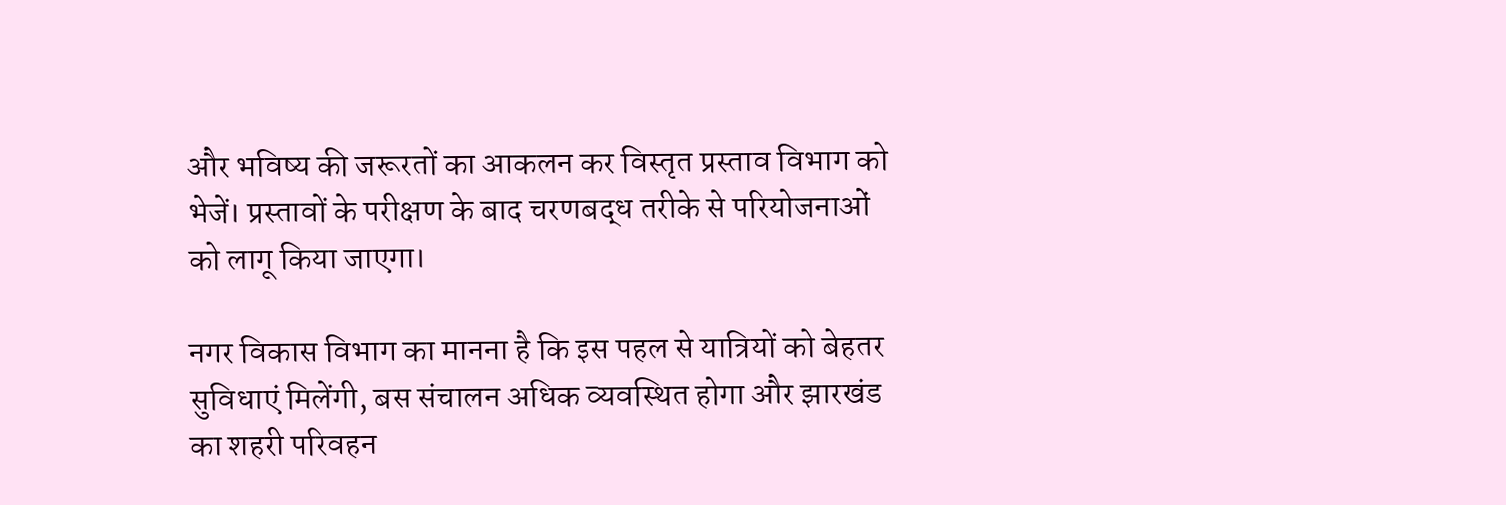और भविष्य की जरूरतों का आकलन कर विस्तृत प्रस्ताव विभाग को भेजें। प्रस्तावों के परीक्षण के बाद चरणबद्ध तरीके से परियोजनाओं को लागू किया जाएगा।

नगर विकास विभाग का मानना है कि इस पहल से यात्रियों को बेहतर सुविधाएं मिलेंगी, बस संचालन अधिक व्यवस्थित होगा और झारखंड का शहरी परिवहन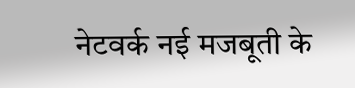नेटवर्क नई मजबूती के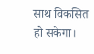साथ विकसित हो सकेगा।